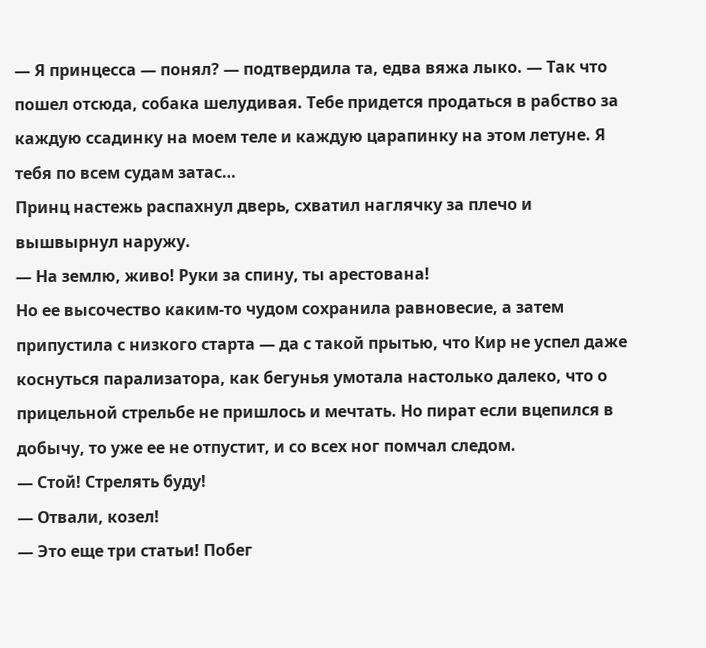— Я принцесса — понял? — подтвердила та, едва вяжа лыко. — Так что пошел отсюда, собака шелудивая. Тебе придется продаться в рабство за каждую ссадинку на моем теле и каждую царапинку на этом летуне. Я тебя по всем судам затас…
Принц настежь распахнул дверь, схватил наглячку за плечо и вышвырнул наружу.
— На землю, живо! Руки за спину, ты арестована!
Но ее высочество каким-то чудом сохранила равновесие, а затем припустила с низкого старта — да с такой прытью, что Кир не успел даже коснуться парализатора, как бегунья умотала настолько далеко, что о прицельной стрельбе не пришлось и мечтать. Но пират если вцепился в добычу, то уже ее не отпустит, и со всех ног помчал следом.
— Стой! Стрелять буду!
— Отвали, козел!
— Это еще три статьи! Побег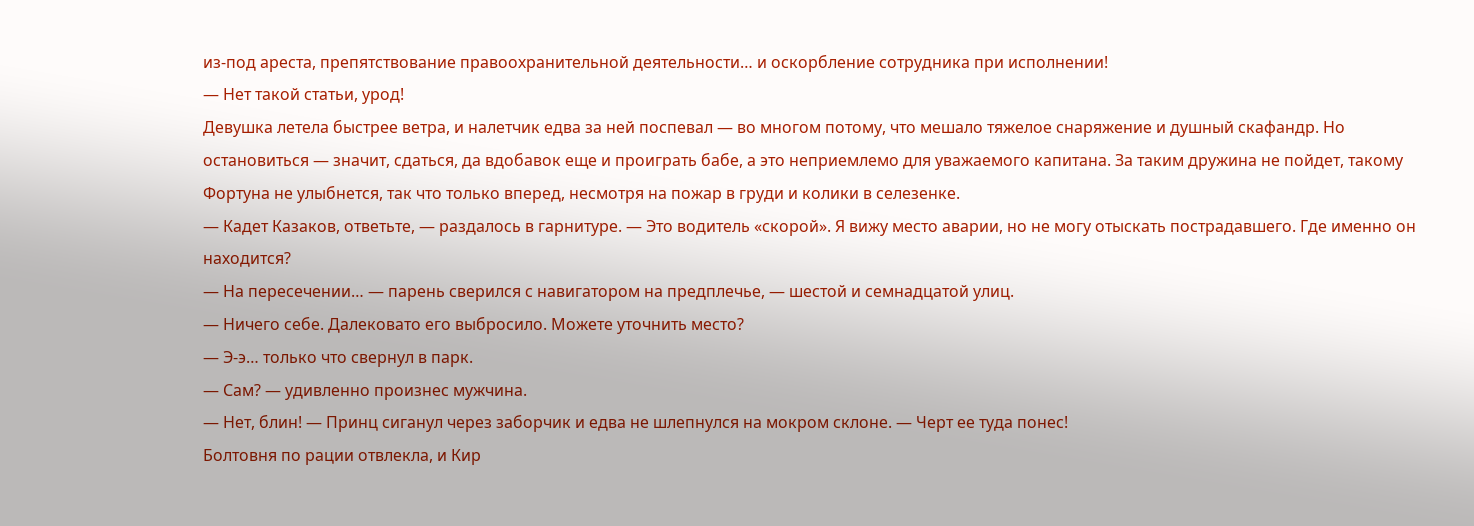из-под ареста, препятствование правоохранительной деятельности… и оскорбление сотрудника при исполнении!
— Нет такой статьи, урод!
Девушка летела быстрее ветра, и налетчик едва за ней поспевал — во многом потому, что мешало тяжелое снаряжение и душный скафандр. Но остановиться — значит, сдаться, да вдобавок еще и проиграть бабе, а это неприемлемо для уважаемого капитана. За таким дружина не пойдет, такому Фортуна не улыбнется, так что только вперед, несмотря на пожар в груди и колики в селезенке.
— Кадет Казаков, ответьте, — раздалось в гарнитуре. — Это водитель «скорой». Я вижу место аварии, но не могу отыскать пострадавшего. Где именно он находится?
— На пересечении… — парень сверился с навигатором на предплечье, — шестой и семнадцатой улиц.
— Ничего себе. Далековато его выбросило. Можете уточнить место?
— Э-э… только что свернул в парк.
— Сам? — удивленно произнес мужчина.
— Нет, блин! — Принц сиганул через заборчик и едва не шлепнулся на мокром склоне. — Черт ее туда понес!
Болтовня по рации отвлекла, и Кир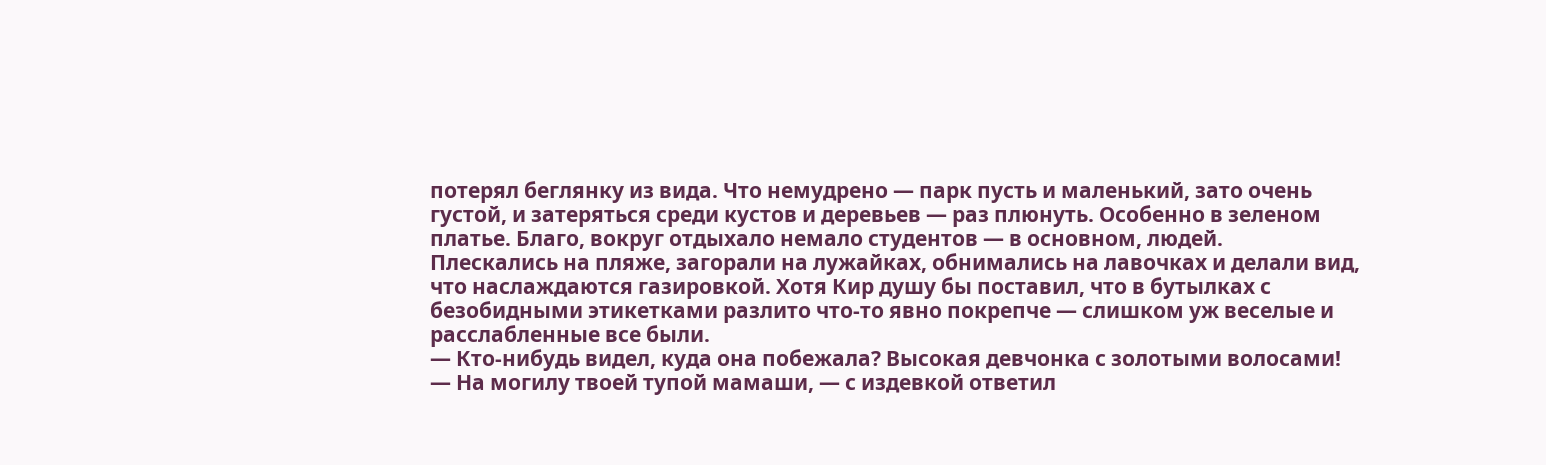потерял беглянку из вида. Что немудрено — парк пусть и маленький, зато очень густой, и затеряться среди кустов и деревьев — раз плюнуть. Особенно в зеленом платье. Благо, вокруг отдыхало немало студентов — в основном, людей.
Плескались на пляже, загорали на лужайках, обнимались на лавочках и делали вид, что наслаждаются газировкой. Хотя Кир душу бы поставил, что в бутылках с безобидными этикетками разлито что-то явно покрепче — слишком уж веселые и расслабленные все были.
— Кто-нибудь видел, куда она побежала? Высокая девчонка с золотыми волосами!
— На могилу твоей тупой мамаши, — с издевкой ответил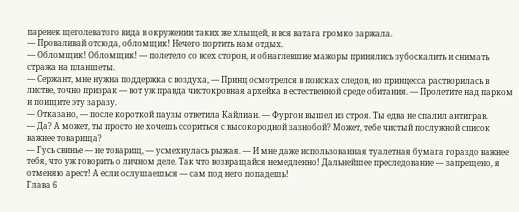паренек щеголеватого вида в окружении таких же хлыщей, и вся ватага громко заржала.
— Проваливай отсюда, обломщик! Нечего портить нам отдых.
— Обломщик! Обломщик! — полетело со всех сторон, и обнаглевшие мажоры принялись зубоскалить и снимать стража на планшеты.
— Сержант, мне нужна поддержка с воздуха, — Принц осмотрелся в поисках следов, но принцесса растворилась в листве, точно призрак — вот уж правда чистокровная архейка в естественной среде обитания. — Пролетите над парком и поищите эту заразу.
— Отказано, — после короткой паузы ответила Кайлиан. — Фургон вышел из строя. Ты едва не спалил антиграв.
— Да? А может, ты просто не хочешь ссориться с высокородной зазнобой? Может, тебе чистый послужной список важнее товарища?
— Гусь свинье — не товарищ, — усмехнулась рыжая. — И мне даже использованная туалетная бумага гораздо важнее тебя, что уж говорить о личном деле. Так что возвращайся немедленно! Дальнейшее преследование — запрещено, я отменяю арест! А если ослушаешься — сам под него попадешь!
Глава 6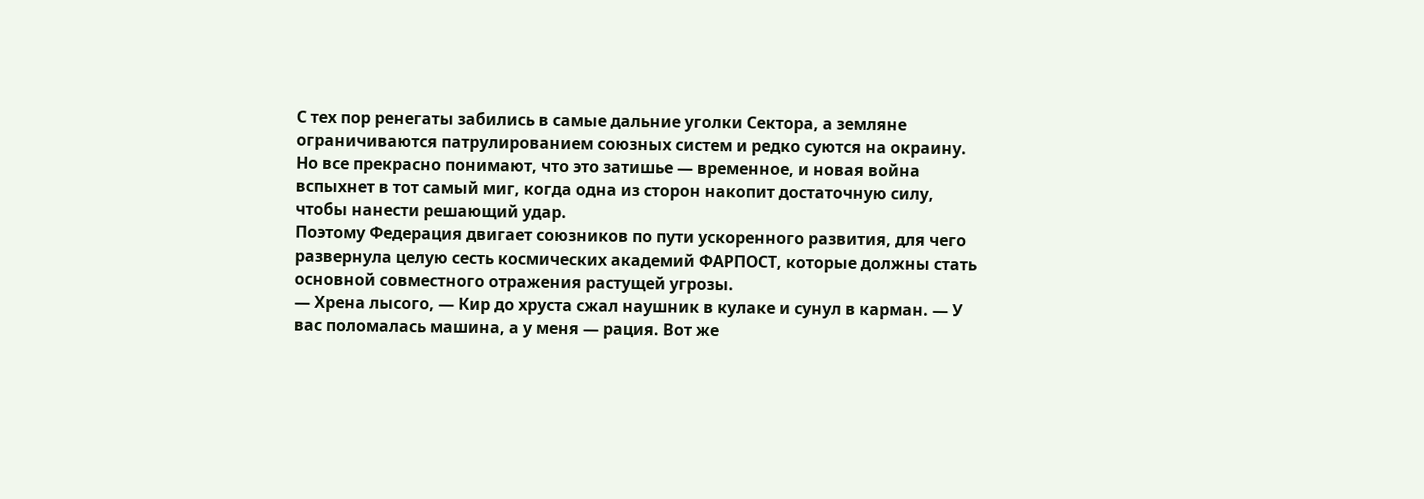С тех пор ренегаты забились в самые дальние уголки Сектора, а земляне ограничиваются патрулированием союзных систем и редко суются на окраину. Но все прекрасно понимают, что это затишье — временное, и новая война вспыхнет в тот самый миг, когда одна из сторон накопит достаточную силу, чтобы нанести решающий удар.
Поэтому Федерация двигает союзников по пути ускоренного развития, для чего развернула целую сесть космических академий ФАРПОСТ, которые должны стать основной совместного отражения растущей угрозы.
— Хрена лысого, — Кир до хруста сжал наушник в кулаке и сунул в карман. — У вас поломалась машина, а у меня — рация. Вот же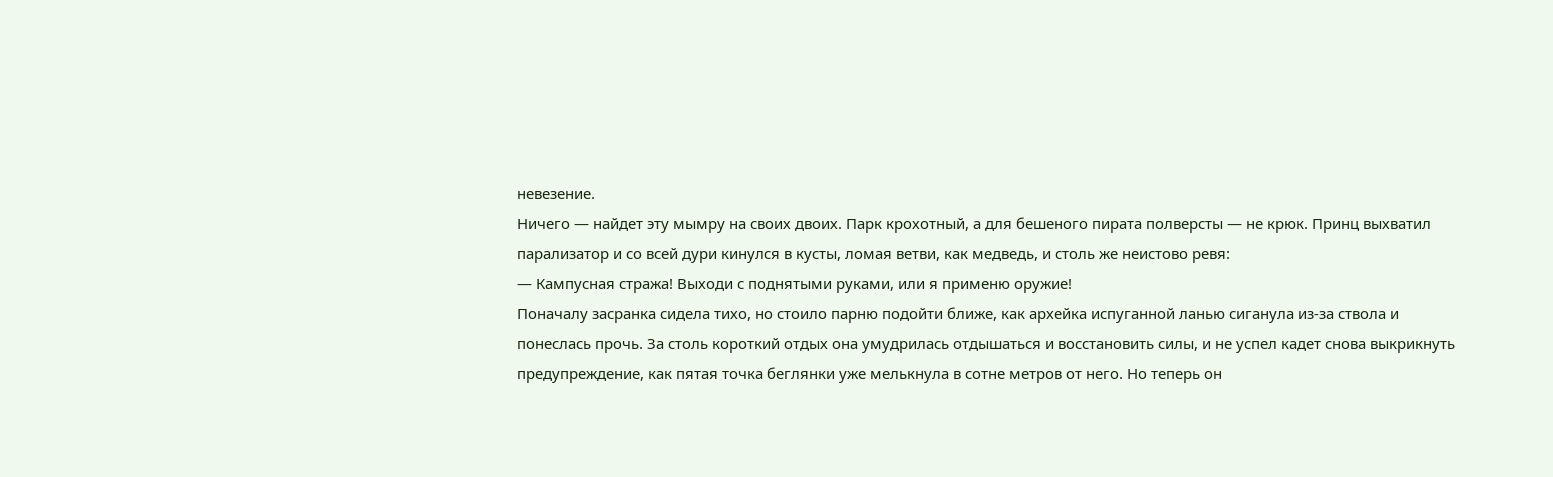невезение.
Ничего — найдет эту мымру на своих двоих. Парк крохотный, а для бешеного пирата полверсты — не крюк. Принц выхватил парализатор и со всей дури кинулся в кусты, ломая ветви, как медведь, и столь же неистово ревя:
— Кампусная стража! Выходи с поднятыми руками, или я применю оружие!
Поначалу засранка сидела тихо, но стоило парню подойти ближе, как архейка испуганной ланью сиганула из-за ствола и понеслась прочь. За столь короткий отдых она умудрилась отдышаться и восстановить силы, и не успел кадет снова выкрикнуть предупреждение, как пятая точка беглянки уже мелькнула в сотне метров от него. Но теперь он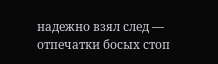надежно взял след — отпечатки босых стоп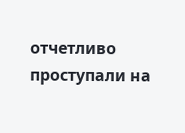отчетливо проступали на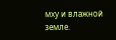мху и влажной земле.